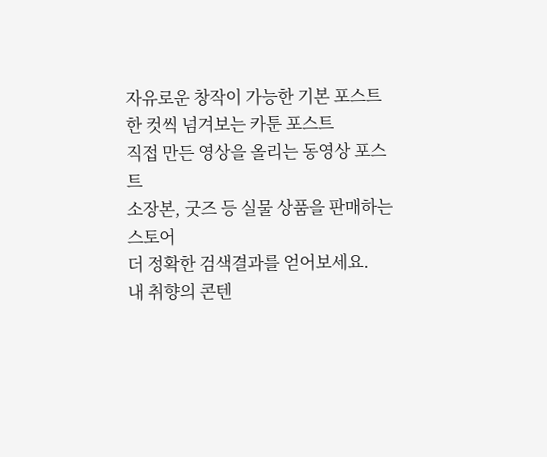자유로운 창작이 가능한 기본 포스트
한 컷씩 넘겨보는 카툰 포스트
직접 만든 영상을 올리는 동영상 포스트
소장본, 굿즈 등 실물 상품을 판매하는 스토어
더 정확한 검색결과를 얻어보세요.
내 취향의 콘텐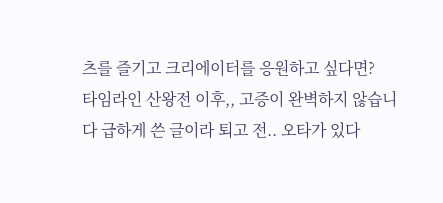츠를 즐기고 크리에이터를 응원하고 싶다면?
타임라인 산왕전 이후,, 고증이 완벽하지 않습니다 급하게 쓴 글이라 퇴고 전.. 오타가 있다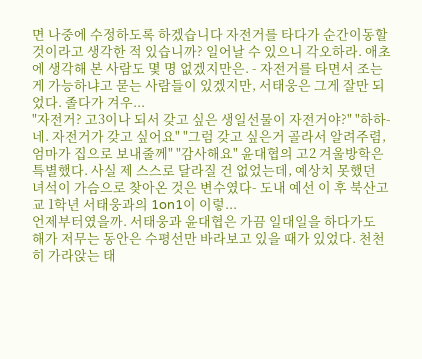면 나중에 수정하도록 하겠습니다 자전거를 타다가 순간이동할 것이라고 생각한 적 있습니까? 일어날 수 있으니 각오하라. 애초에 생각해 본 사람도 몇 명 없겠지만은. - 자전거를 타면서 조는 게 가능하냐고 묻는 사람들이 있겠지만, 서태웅은 그게 잘만 되었다. 졸다가 겨우...
"자전거? 고3이나 되서 갖고 싶은 생일선물이 자전거야?" "하하- 네. 자전거가 갖고 싶어요" "그럼 갖고 싶은거 골라서 알려주렴, 엄마가 집으로 보내줄께" "감사해요" 윤대협의 고2 겨울방학은 특별했다. 사실 제 스스로 달라질 건 없었는데, 예상치 못했던 녀석이 가슴으로 찾아온 것은 변수였다- 도내 예선 이 후 북산고교 1학년 서태웅과의 1on1이 이렇...
언제부터였을까. 서태웅과 윤대협은 가끔 일대일을 하다가도 해가 저무는 동안은 수평선만 바라보고 있을 때가 있었다. 천천히 가라앉는 태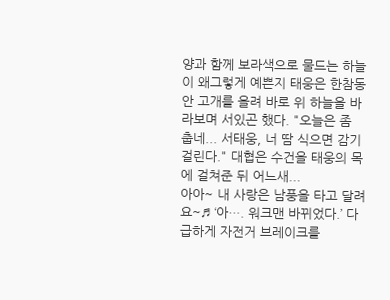양과 함께 보라색으로 물드는 하늘이 왜그렇게 예쁜지 태웅은 한참동안 고개를 올려 바로 위 하늘을 바라보며 서있곤 했다. "오늘은 좀 춥네... 서태웅, 너 땀 식으면 감기 걸린다." 대협은 수건을 태웅의 목에 걸쳐준 뒤 어느새...
아아~ 내 사랑은 남풍을 타고 달려요~♬ ‘아…. 워크맨 바뀌었다.’ 다급하게 자전거 브레이크를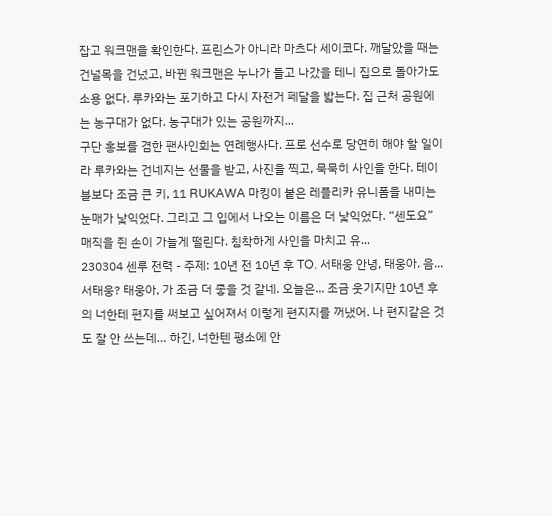잡고 워크맨을 확인한다. 프린스가 아니라 마츠다 세이코다. 깨달았을 때는 건널목을 건넜고, 바뀐 워크맨은 누나가 들고 나갔을 테니 집으로 돌아가도 소용 없다. 루카와는 포기하고 다시 자전거 페달을 밟는다. 집 근처 공원에는 농구대가 없다. 농구대가 있는 공원까지...
구단 홍보를 겸한 팬사인회는 연례행사다. 프로 선수로 당연히 해야 할 일이라 루카와는 건네지는 선물을 받고, 사진을 찍고, 묵묵히 사인을 한다. 테이블보다 조금 큰 키, 11 RUKAWA 마킹이 붙은 레플리카 유니폼을 내미는 눈매가 낯익었다. 그리고 그 입에서 나오는 이름은 더 낯익었다. “센도요” 매직을 쥔 손이 가늘게 떨린다. 침착하게 사인을 마치고 유...
230304 센루 전력 - 주제: 10년 전 10년 후 TO. 서태웅 안녕, 태웅아. 음... 서태웅? 태웅아, 가 조금 더 좋을 것 같네. 오늘은... 조금 웃기지만 10년 후의 너한테 편지를 써보고 싶어져서 이렇게 편지지를 꺼냈어. 나 편지같은 것도 잘 안 쓰는데… 하긴, 너한텐 평소에 안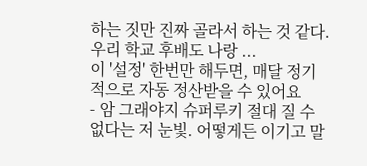하는 짓만 진짜 골라서 하는 것 같다. 우리 학교 후배도 나랑 ...
이 '설정' 한번만 해두면, 매달 정기적으로 자동 정산받을 수 있어요
- 암 그래야지 슈퍼루키 절대 질 수 없다는 저 눈빛. 어떻게든 이기고 말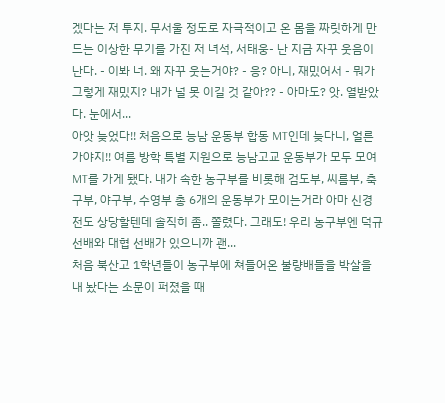겠다는 저 투지. 무서울 정도로 자극적이고 온 몸을 짜릿하게 만드는 이상한 무기를 가진 저 녀석, 서태웅- 난 지금 자꾸 웃음이 난다. - 이봐 너. 왜 자꾸 웃는거야? - 응? 아니, 재밌어서 - 뭐가 그렇게 재밌지? 내가 널 못 이길 것 같아?? - 아마도? 앗. 열받았다. 눈에서...
아앗 늦었다!! 처음으로 능남 운동부 합동 MT인데 늦다니, 얼른 가야지!! 여름 방학 특별 지원으로 능남고교 운동부가 모두 모여 MT를 가게 됐다. 내가 속한 농구부를 비롯해 검도부, 씨름부, 축구부, 야구부, 수영부 총 6개의 운동부가 모이는거라 아마 신경전도 상당할텐데 솔직히 좀.. 쫄렸다. 그래도! 우리 농구부엔 덕규 선배와 대협 선배가 있으니까 괜...
처음 북산고 1학년들이 농구부에 쳐들어온 불량배들을 박살을 내 놨다는 소문이 퍼졌을 때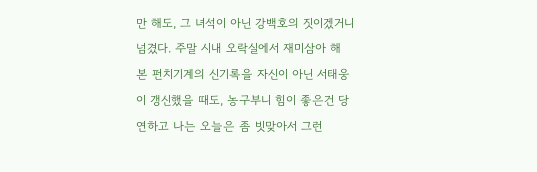만 해도, 그 녀석이 아닌 강백호의 짓이겠거니 넘겼다. 주말 시내 오락실에서 재미삼아 해 본 펀치기계의 신기록을 자신이 아닌 서태웅이 갱신했을 때도, 농구부니 힘이 좋은건 당연하고 나는 오늘은 좀 빗맞아서 그런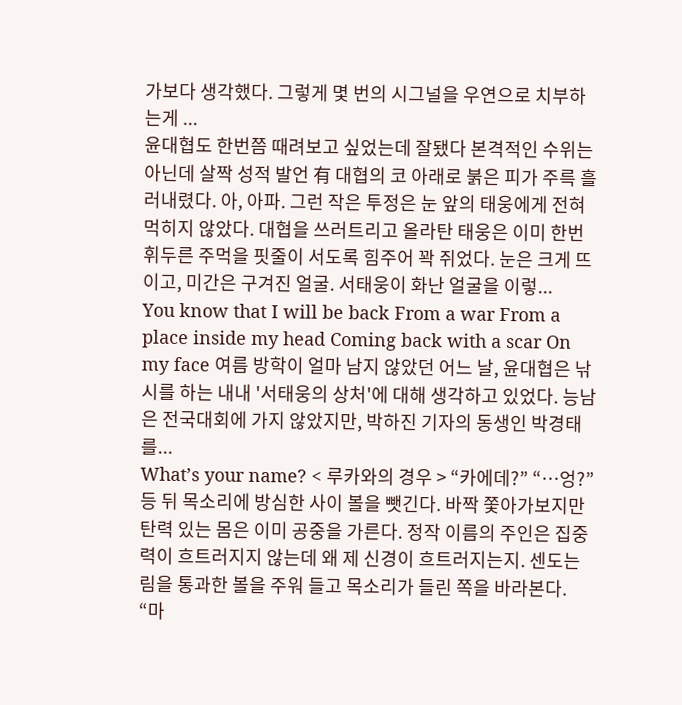가보다 생각했다. 그렇게 몇 번의 시그널을 우연으로 치부하는게 ...
윤대협도 한번쯤 때려보고 싶었는데 잘됐다 본격적인 수위는 아닌데 살짝 성적 발언 有 대협의 코 아래로 붉은 피가 주륵 흘러내렸다. 아, 아파. 그런 작은 투정은 눈 앞의 태웅에게 전혀 먹히지 않았다. 대협을 쓰러트리고 올라탄 태웅은 이미 한번 휘두른 주먹을 핏줄이 서도록 힘주어 꽉 쥐었다. 눈은 크게 뜨이고, 미간은 구겨진 얼굴. 서태웅이 화난 얼굴을 이렇...
You know that I will be back From a war From a place inside my head Coming back with a scar On my face 여름 방학이 얼마 남지 않았던 어느 날, 윤대협은 낚시를 하는 내내 '서태웅의 상처'에 대해 생각하고 있었다. 능남은 전국대회에 가지 않았지만, 박하진 기자의 동생인 박경태를...
What’s your name? < 루카와의 경우 > “카에데?” “…엉?” 등 뒤 목소리에 방심한 사이 볼을 뺏긴다. 바짝 쫓아가보지만 탄력 있는 몸은 이미 공중을 가른다. 정작 이름의 주인은 집중력이 흐트러지지 않는데 왜 제 신경이 흐트러지는지. 센도는 림을 통과한 볼을 주워 들고 목소리가 들린 쪽을 바라본다. “마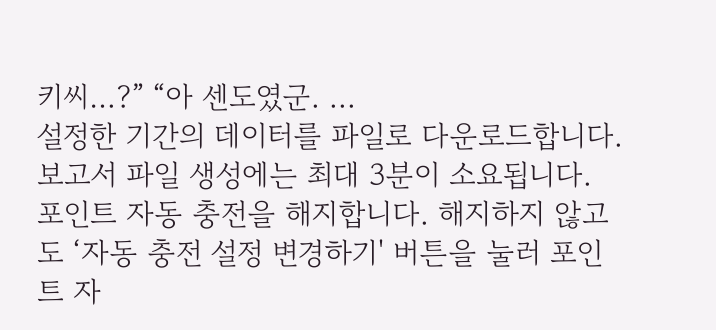키씨…?” “아 센도였군. ...
설정한 기간의 데이터를 파일로 다운로드합니다. 보고서 파일 생성에는 최대 3분이 소요됩니다.
포인트 자동 충전을 해지합니다. 해지하지 않고도 ‘자동 충전 설정 변경하기' 버튼을 눌러 포인트 자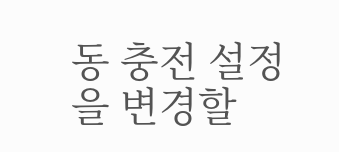동 충전 설정을 변경할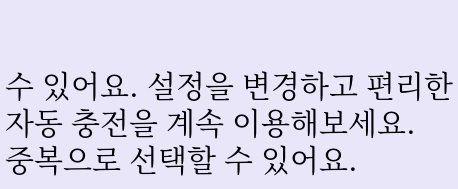수 있어요. 설정을 변경하고 편리한 자동 충전을 계속 이용해보세요.
중복으로 선택할 수 있어요.